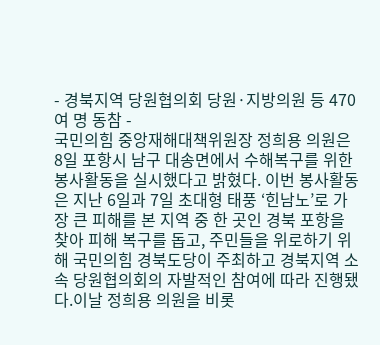- 경북지역 당원협의회 당원·지방의원 등 470여 명 동참 -
국민의힘 중앙재해대책위원장 정희용 의원은 8일 포항시 남구 대송면에서 수해복구를 위한 봉사활동을 실시했다고 밝혔다. 이번 봉사활동은 지난 6일과 7일 초대형 태풍 ‘힌남노’로 가장 큰 피해를 본 지역 중 한 곳인 경북 포항을 찾아 피해 복구를 돕고, 주민들을 위로하기 위해 국민의힘 경북도당이 주최하고 경북지역 소속 당원협의회의 자발적인 참여에 따라 진행됐다.이날 정희용 의원을 비롯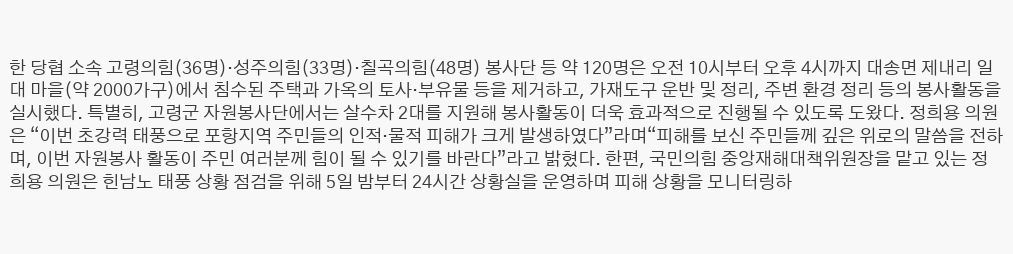한 당협 소속 고령의힘(36명)·성주의힘(33명)·칠곡의힘(48명) 봉사단 등 약 120명은 오전 10시부터 오후 4시까지 대송면 제내리 일대 마을(약 2000가구)에서 침수된 주택과 가옥의 토사·부유물 등을 제거하고, 가재도구 운반 및 정리, 주변 환경 정리 등의 봉사활동을 실시했다. 특별히, 고령군 자원봉사단에서는 살수차 2대를 지원해 봉사활동이 더욱 효과적으로 진행될 수 있도록 도왔다. 정희용 의원은 “이번 초강력 태풍으로 포항지역 주민들의 인적·물적 피해가 크게 발생하였다”라며“피해를 보신 주민들께 깊은 위로의 말씀을 전하며, 이번 자원봉사 활동이 주민 여러분께 힘이 될 수 있기를 바란다”라고 밝혔다. 한편, 국민의힘 중앙재해대책위원장을 맡고 있는 정희용 의원은 힌남노 태풍 상황 점검을 위해 5일 밤부터 24시간 상황실을 운영하며 피해 상황을 모니터링하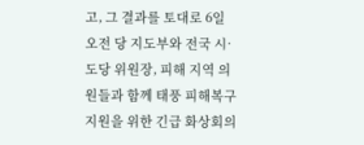고, 그 결과를 토대로 6일 오전 당 지도부와 전국 시·도당 위원장, 피해 지역 의원들과 함께 태풍 피해복구지원을 위한 긴급 화상회의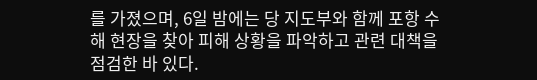를 가졌으며, 6일 밤에는 당 지도부와 함께 포항 수해 현장을 찾아 피해 상황을 파악하고 관련 대책을 점검한 바 있다.